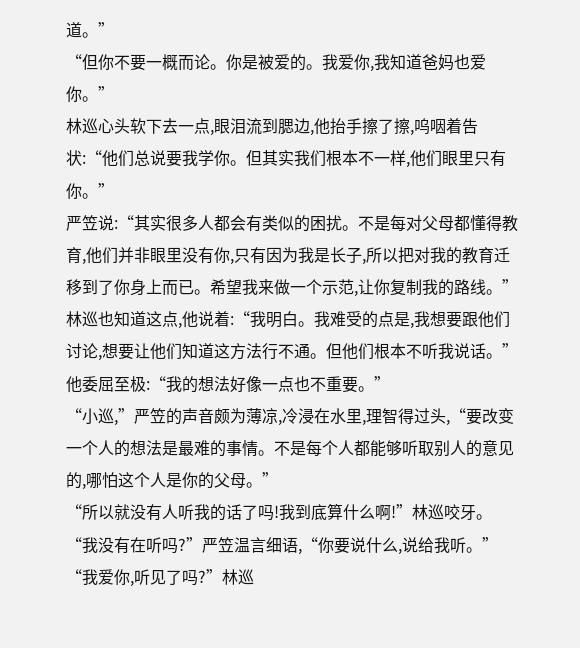道。”
“但你不要一概而论。你是被爱的。我爱你,我知道爸妈也爱你。”
林巡心头软下去一点,眼泪流到腮边,他抬手擦了擦,呜咽着告状:“他们总说要我学你。但其实我们根本不一样,他们眼里只有你。”
严笠说:“其实很多人都会有类似的困扰。不是每对父母都懂得教育,他们并非眼里没有你,只有因为我是长子,所以把对我的教育迁移到了你身上而已。希望我来做一个示范,让你复制我的路线。”
林巡也知道这点,他说着:“我明白。我难受的点是,我想要跟他们讨论,想要让他们知道这方法行不通。但他们根本不听我说话。”
他委屈至极:“我的想法好像一点也不重要。”
“小巡,”严笠的声音颇为薄凉,冷浸在水里,理智得过头,“要改变一个人的想法是最难的事情。不是每个人都能够听取别人的意见的,哪怕这个人是你的父母。”
“所以就没有人听我的话了吗!我到底算什么啊!”林巡咬牙。
“我没有在听吗?”严笠温言细语,“你要说什么,说给我听。”
“我爱你,听见了吗?”林巡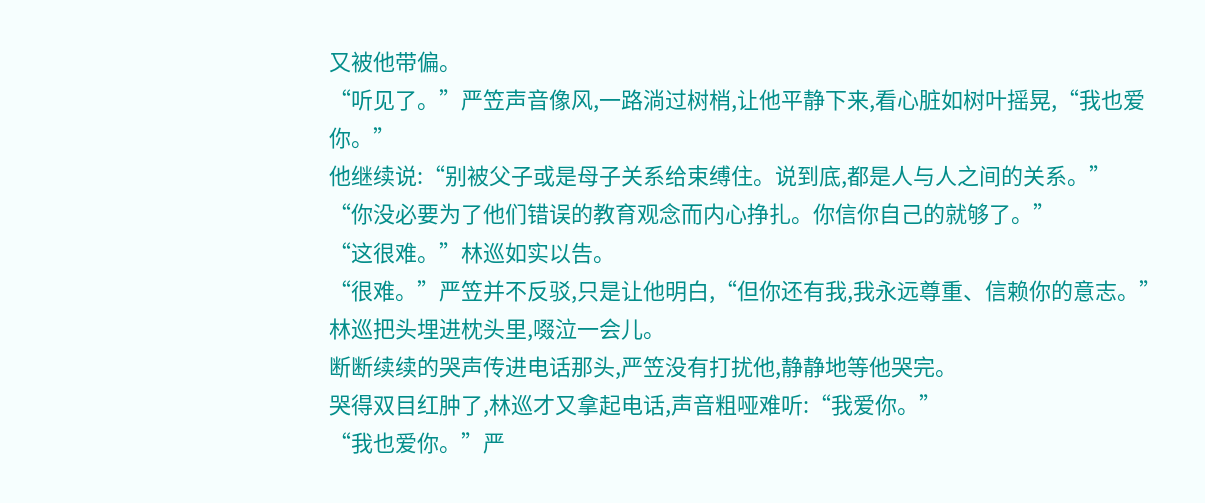又被他带偏。
“听见了。”严笠声音像风,一路淌过树梢,让他平静下来,看心脏如树叶摇晃,“我也爱你。”
他继续说:“别被父子或是母子关系给束缚住。说到底,都是人与人之间的关系。”
“你没必要为了他们错误的教育观念而内心挣扎。你信你自己的就够了。”
“这很难。”林巡如实以告。
“很难。”严笠并不反驳,只是让他明白,“但你还有我,我永远尊重、信赖你的意志。”
林巡把头埋进枕头里,啜泣一会儿。
断断续续的哭声传进电话那头,严笠没有打扰他,静静地等他哭完。
哭得双目红肿了,林巡才又拿起电话,声音粗哑难听:“我爱你。”
“我也爱你。”严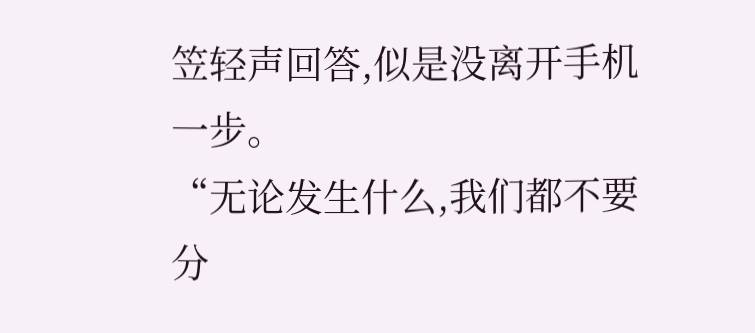笠轻声回答,似是没离开手机一步。
“无论发生什么,我们都不要分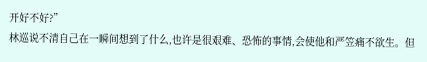开好不好?”
林巡说不清自己在一瞬间想到了什么,也许是很艰难、恐怖的事情,会使他和严笠痛不欲生。但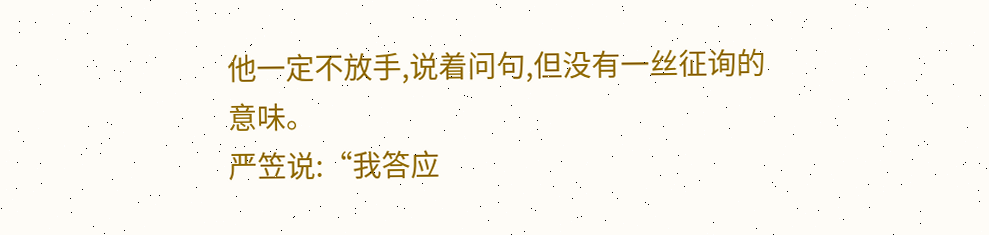他一定不放手,说着问句,但没有一丝征询的意味。
严笠说:“我答应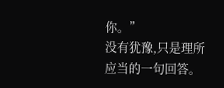你。”
没有犹豫,只是理所应当的一句回答。